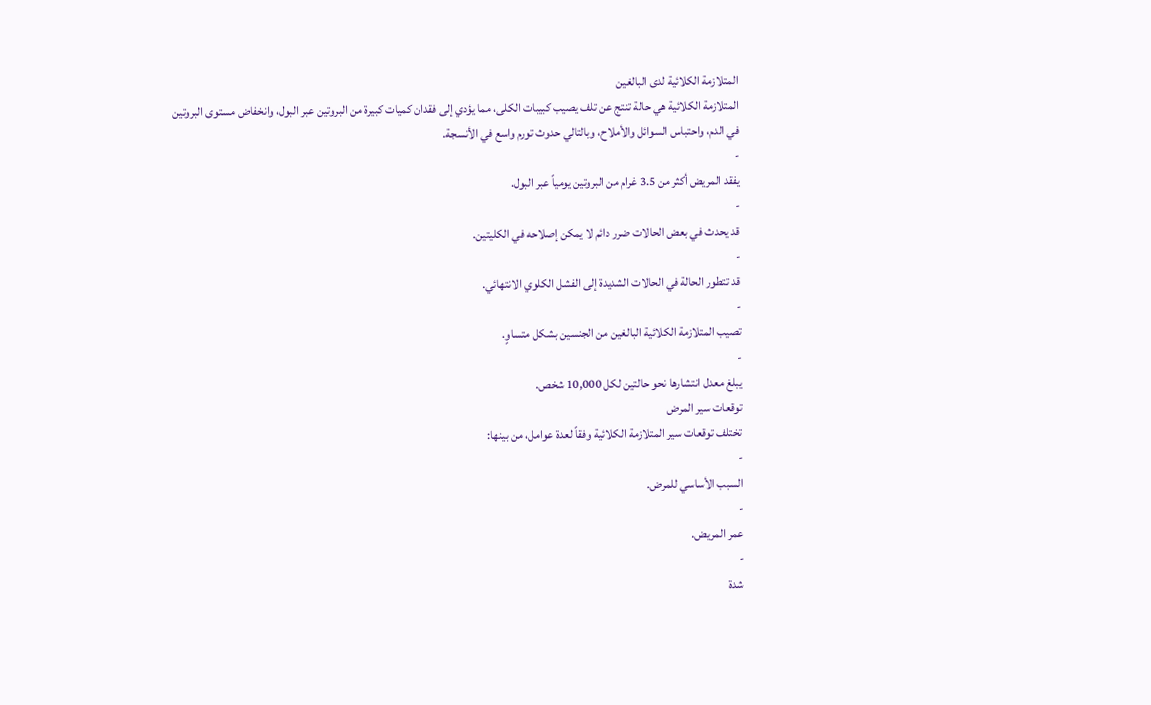المتلازمة الكلائية لدى البالغين
المتلازمة الكلائية هي حالة تنتج عن تلف يصيب كبيبات الكلى، مما يؤدي إلى فقدان كميات كبيرة من البروتين عبر البول، وانخفاض مستوى البروتين في الدم، واحتباس السوائل والأملاح، وبالتالي حدوث تورم واسع في الأنسجة.
-
يفقد المريض أكثر من 3.5 غرام من البروتين يومياً عبر البول.
-
قد يحدث في بعض الحالات ضرر دائم لا يمكن إصلاحه في الكليتين.
-
قد تتطور الحالة في الحالات الشديدة إلى الفشل الكلوي الانتهائي.
-
تصيب المتلازمة الكلائية البالغين من الجنسين بشكل متساوٍ.
-
يبلغ معدل انتشارها نحو حالتين لكل 10,000 شخص.
توقعات سير المرض
تختلف توقعات سير المتلازمة الكلائية وفقاً لعدة عوامل، من بينها:
-
السبب الأساسي للمرض.
-
عمر المريض.
-
شدة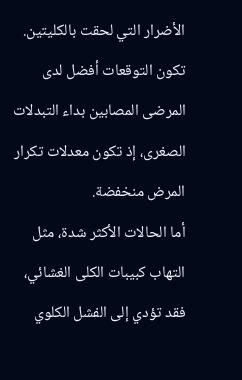الأضرار التي لحقت بالكليتين.
تكون التوقعات أفضل لدى المرضى المصابين بداء التبدلات الصغرى، إذ تكون معدلات تكرار المرض منخفضة.
أما الحالات الأكثر شدة، مثل التهاب كبيبات الكلى الغشائي، فقد تؤدي إلى الفشل الكلوي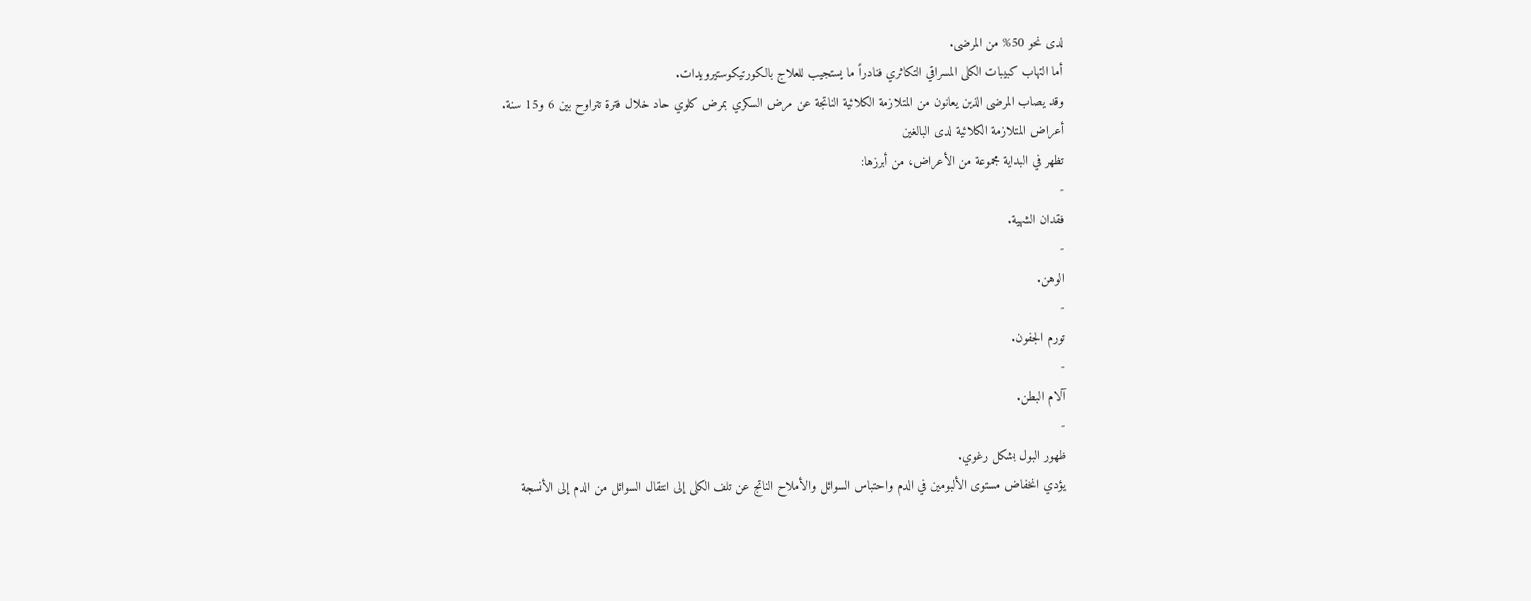لدى نحو 50% من المرضى.
أما التهاب كبيبات الكلى المسراقي التكاثري فنادراً ما يستجيب للعلاج بالكورتيكوستيرويدات.
وقد يصاب المرضى الذين يعانون من المتلازمة الكلائية الناتجة عن مرض السكري بمرض كلوي حاد خلال فترة تتراوح بين 6 و15 سنة.
أعراض المتلازمة الكلائية لدى البالغين
تظهر في البداية مجموعة من الأعراض، من أبرزها:
-
فقدان الشهية.
-
الوهن.
-
تورم الجفون.
-
آلام البطن.
-
ظهور البول بشكل رغوي.
يؤدي انخفاض مستوى الألبومين في الدم واحتباس السوائل والأملاح الناتج عن تلف الكلى إلى انتقال السوائل من الدم إلى الأنسجة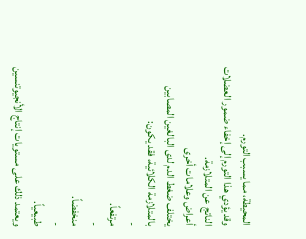المحيطة، مما يسبب التورم.
وقد يؤدي هذا التورم إلى إخفاء ضمور العضلات الناتج عن المتلازمة.
أعراض وعلامات أخرى
يختلف ضغط الدم لدى البالغين المصابين بالمتلازمة الكلائية، فقد يكون:
-
مرتفعاً.
-
منخفضاً.
-
طبيعياً.
ويعتمد ذلك على مستويات إنتاج الأنجيوتنسين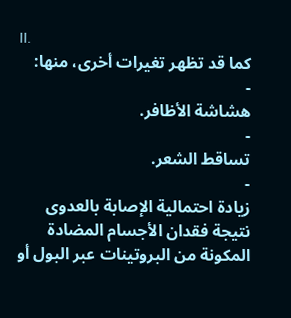II.
كما قد تظهر تغيرات أخرى، منها:
-
هشاشة الأظافر.
-
تساقط الشعر.
-
زيادة احتمالية الإصابة بالعدوى نتيجة فقدان الأجسام المضادة المكونة من البروتينات عبر البول أو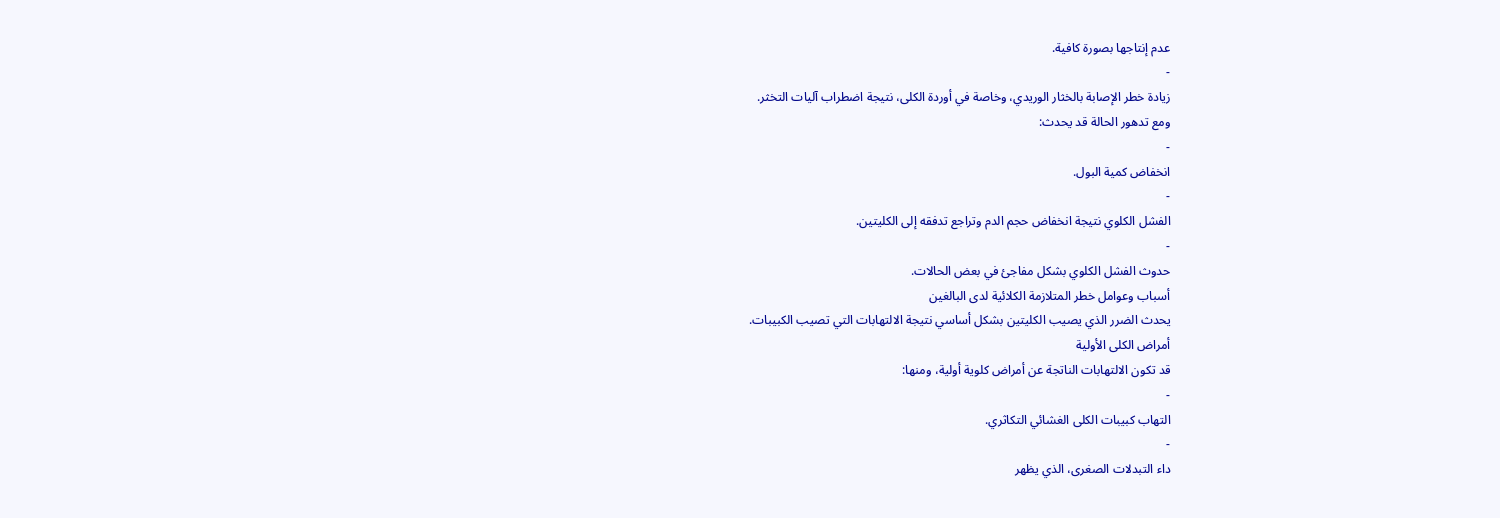عدم إنتاجها بصورة كافية.
-
زيادة خطر الإصابة بالخثار الوريدي، وخاصة في أوردة الكلى، نتيجة اضطراب آليات التخثر.
ومع تدهور الحالة قد يحدث:
-
انخفاض كمية البول.
-
الفشل الكلوي نتيجة انخفاض حجم الدم وتراجع تدفقه إلى الكليتين.
-
حدوث الفشل الكلوي بشكل مفاجئ في بعض الحالات.
أسباب وعوامل خطر المتلازمة الكلائية لدى البالغين
يحدث الضرر الذي يصيب الكليتين بشكل أساسي نتيجة الالتهابات التي تصيب الكبيبات.
أمراض الكلى الأولية
قد تكون الالتهابات الناتجة عن أمراض كلوية أولية، ومنها:
-
التهاب كبيبات الكلى الغشائي التكاثري.
-
داء التبدلات الصغرى، الذي يظهر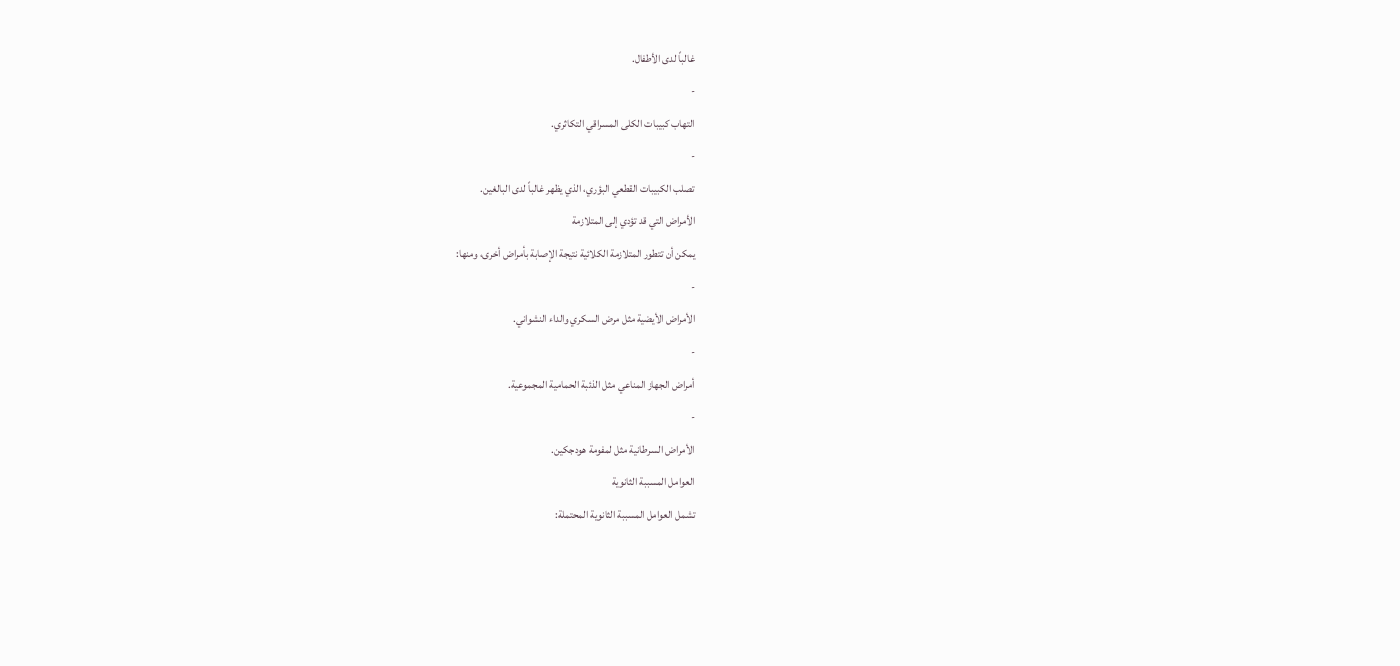غالباً لدى الأطفال.
-
التهاب كبيبات الكلى المسراقي التكاثري.
-
تصلب الكبيبات القطعي البؤري، الذي يظهر غالباً لدى البالغين.
الأمراض التي قد تؤدي إلى المتلازمة
يمكن أن تتطور المتلازمة الكلائية نتيجة الإصابة بأمراض أخرى، ومنها:
-
الأمراض الأيضية مثل مرض السكري والداء النشواني.
-
أمراض الجهاز المناعي مثل الذئبة الحمامية المجموعية.
-
الأمراض السرطانية مثل لمفومة هودجكين.
العوامل المسببة الثانوية
تشمل العوامل المسببة الثانوية المحتملة: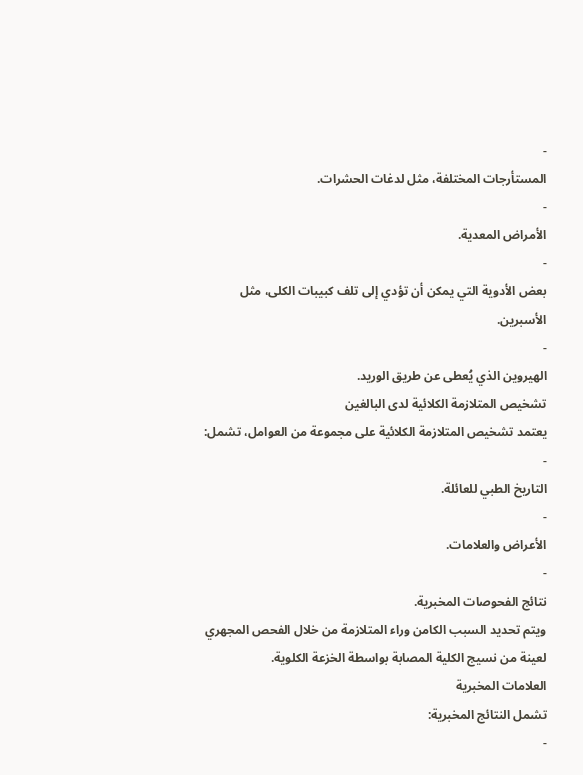-
المستأرجات المختلفة، مثل لدغات الحشرات.
-
الأمراض المعدية.
-
بعض الأدوية التي يمكن أن تؤدي إلى تلف كبيبات الكلى، مثل الأسبرين.
-
الهيروين الذي يُعطى عن طريق الوريد.
تشخيص المتلازمة الكلائية لدى البالغين
يعتمد تشخيص المتلازمة الكلائية على مجموعة من العوامل، تشمل:
-
التاريخ الطبي للعائلة.
-
الأعراض والعلامات.
-
نتائج الفحوصات المخبرية.
ويتم تحديد السبب الكامن وراء المتلازمة من خلال الفحص المجهري لعينة من نسيج الكلية المصابة بواسطة الخزعة الكلوية.
العلامات المخبرية
تشمل النتائج المخبرية:
-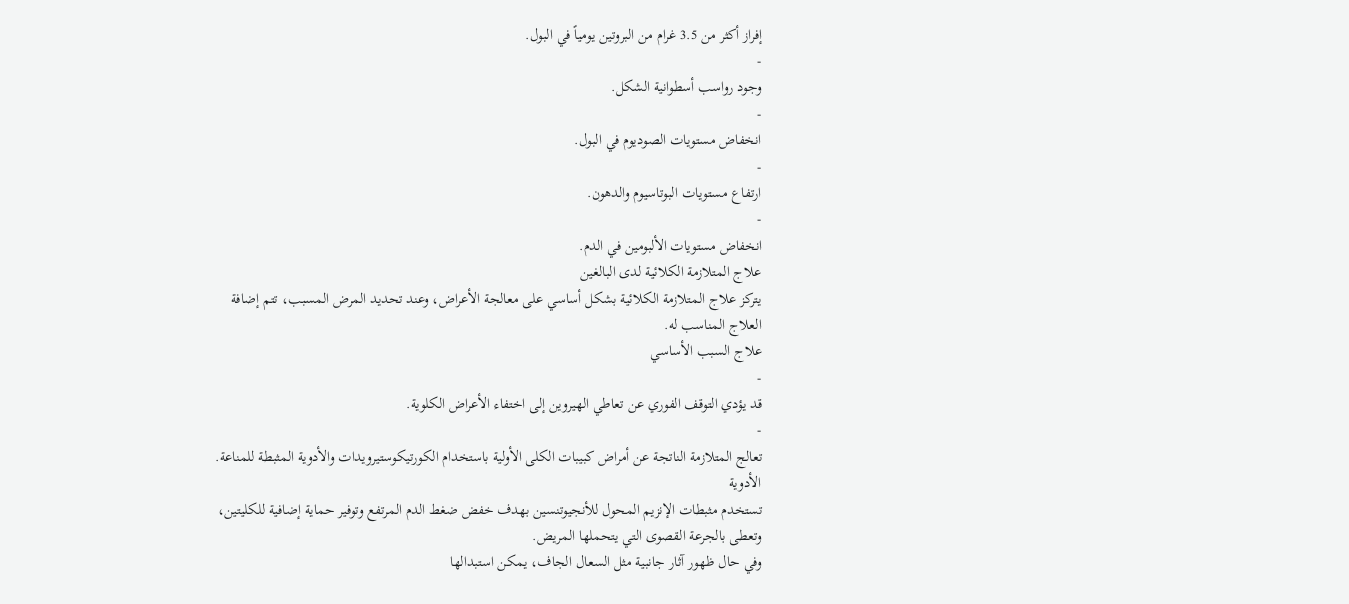إفراز أكثر من 3.5 غرام من البروتين يومياً في البول.
-
وجود رواسب أسطوانية الشكل.
-
انخفاض مستويات الصوديوم في البول.
-
ارتفاع مستويات البوتاسيوم والدهون.
-
انخفاض مستويات الألبومين في الدم.
علاج المتلازمة الكلائية لدى البالغين
يتركز علاج المتلازمة الكلائية بشكل أساسي على معالجة الأعراض، وعند تحديد المرض المسبب، تتم إضافة العلاج المناسب له.
علاج السبب الأساسي
-
قد يؤدي التوقف الفوري عن تعاطي الهيروين إلى اختفاء الأعراض الكلوية.
-
تعالج المتلازمة الناتجة عن أمراض كبيبات الكلى الأولية باستخدام الكورتيكوستيرويدات والأدوية المثبطة للمناعة.
الأدوية
تستخدم مثبطات الإنزيم المحول للأنجيوتنسين بهدف خفض ضغط الدم المرتفع وتوفير حماية إضافية للكليتين، وتعطى بالجرعة القصوى التي يتحملها المريض.
وفي حال ظهور آثار جانبية مثل السعال الجاف، يمكن استبدالها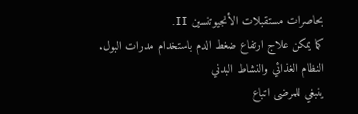بحاصرات مستقبلات الأنجيوتنسين II.
كما يمكن علاج ارتفاع ضغط الدم باستخدام مدرات البول.
النظام الغذائي والنشاط البدني
ينبغي للمرضى اتباع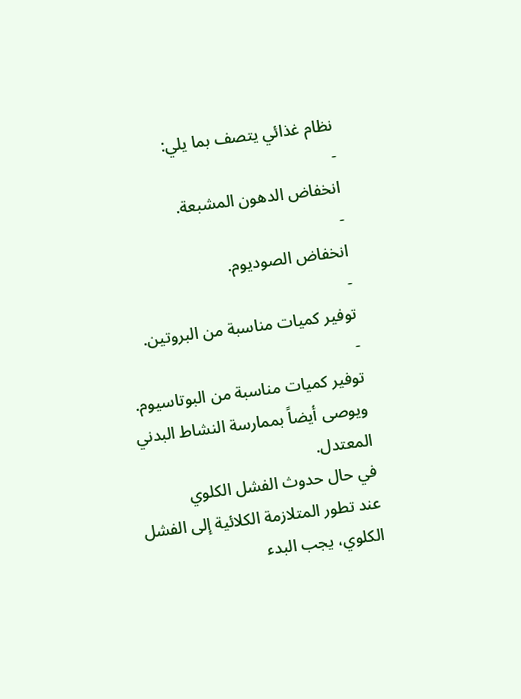نظام غذائي يتصف بما يلي:
-
انخفاض الدهون المشبعة.
-
انخفاض الصوديوم.
-
توفير كميات مناسبة من البروتين.
-
توفير كميات مناسبة من البوتاسيوم.
ويوصى أيضاً بممارسة النشاط البدني المعتدل.
في حال حدوث الفشل الكلوي
عند تطور المتلازمة الكلائية إلى الفشل الكلوي، يجب البدء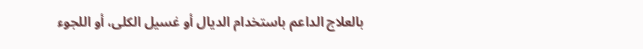بالعلاج الداعم باستخدام الديال أو غسيل الكلى، أو اللجوء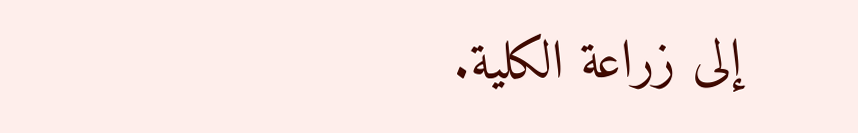إلى زراعة الكلية.